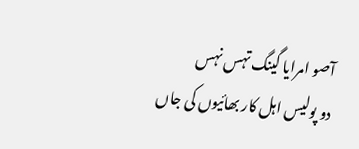آصو امرایا گینگ تہس نہس
دو پولیس اہل کار بھائیوں کی جاں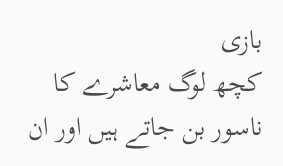بازی
کچھ لوگ معاشرے کا ناسور بن جاتے ہیں اور ان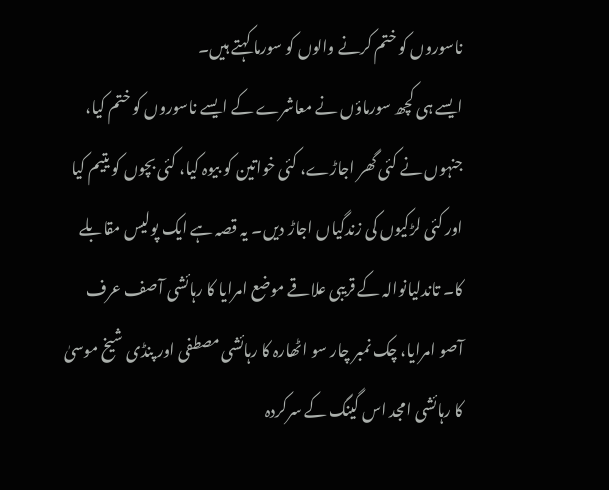ناسوروں کو ختم کرنے والوں کو سورما کہتے ہیں۔
ایسے ہی کچھ سورماؤں نے معاشرے کے ایسے ناسوروں کو ختم کیا، جنہوں نے کئی گھر اجاڑے، کئی خواتین کو بیوہ کیا، کئی بچوں کو یتیم کیا اور کئی لڑکیوں کی زندگیاں اجاڑ دیں۔ یہ قصہ ہے ایک پولیس مقابلے کا۔ تاندلیانوالہ کے قریبی علاقے موضع امرایا کا رہائشی آصف عرف آصو امرایا، چک نمبر چار سو اٹھارہ کا رہائشی مصطفی اور پنڈی شیخ موسیٰ کا رہائشی امجد اس گینگ کے سرکردہ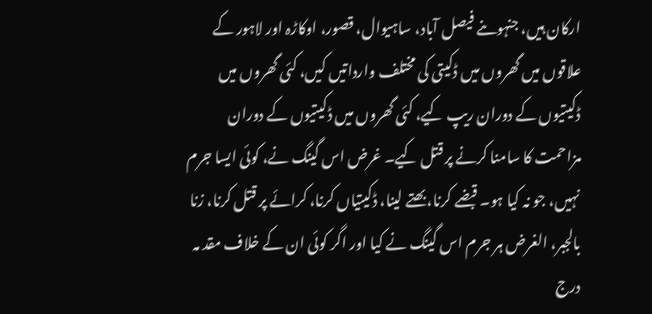ارکان ہیں، جنہوںنے فیصل آباد، ساہیوال، قصور، اوکاڑہ اور لاہور کے علاقوں میں گھروں میں ڈکیتی کی مختلف وارداتیں کیں، کئی گھروں میں ڈکیتیوں کے دوران ریپ کیے، کئی گھروں میں ڈکیتیوں کے دوران مزاحمت کا سامنا کرنے پر قتل کیے۔ غرض اس گینگ نے، کوئی ایسا جرم نہیں، جو نہ کیا ہو۔ قبضے کرنا، بھتے لینا، ڈکیتیاں کرنا، کرائے پر قتل کرنا، زنا بالجبر، الغرض ہر جرم اس گینگ نے کیا اور اگر کوئی ان کے خلاف مقد مہ درج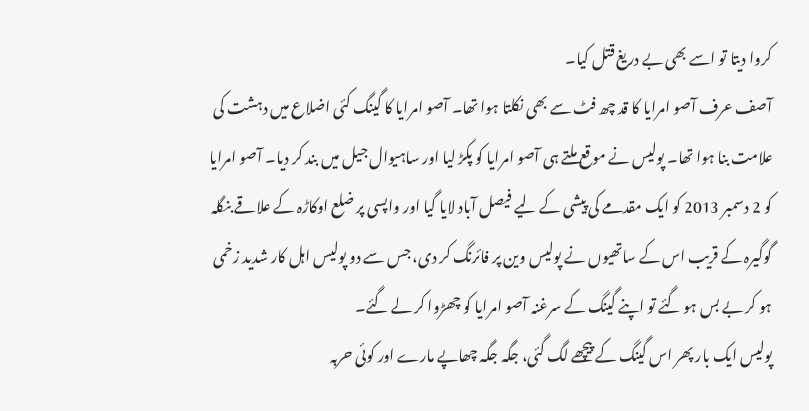کروا دیتا تو اسے بھی بے دریغ قتل کیا۔
آصف عرف آصو امرایا کا قد چھ فٹ سے بھی نکلتا ہوا تھا۔ آصو امرایا کا گینگ کئی اضلاع میں دہشت کی علامت بنا ہوا تھا۔ پولیس نے موقع ملتے ہی آصو امرایا کو پکڑ لیا اور ساہیوال جیل میں بند کر دیا۔ آصو امرایا کو 2 دسمبر 2013 کو ایک مقدمے کی پیشی کے لیے فیصل آباد لایا گیا اور واپسی پر ضلع اوکاڑہ کے علاقے بنگلہ گوگیرہ کے قریب اس کے ساتھیوں نے پولیس وین پر فائرنگ کر دی، جس سے دو پولیس اہل کار شدید زخمی ہو کر بے بس ہو گئے تو اپنے گینگ کے سرغنہ آصو امرایا کو چھڑوا کر لے گئے۔
پولیس ایک بار پھر اس گینگ کے پیچھے لگ گئی، جگہ جگہ چھاپے مارے اور کوئی حربہ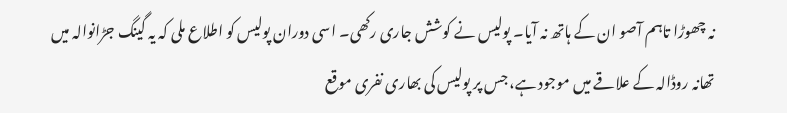نہ چھوڑا تاہم آصو ان کے ہاتھ نہ آیا۔ پولیس نے کوشش جاری رکھی۔ اسی دوران پولیس کو اطلاع ملی کہ یہ گینگ جڑانوالہ میں تھانہ روڈالہ کے علاقے میں موجود ہے، جس پر پولیس کی بھاری نفری موقع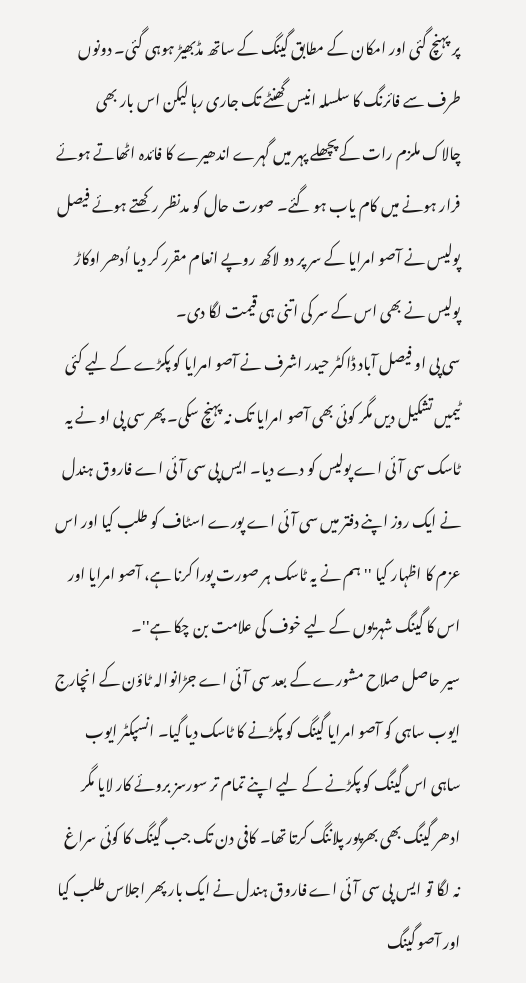پر پہنچ گئی اور امکان کے مطابق گینگ کے ساتھ مڈبھیڑ ہوہی گئی۔ دونوں طرف سے فائرنگ کا سلسلہ انیس گھنٹے تک جاری رہا لیکن اس بار بھی چالاک ملزم رات کے پچھلے پہر میں گہرے اندھیرے کا فائدہ اٹھاتے ہوئے فرار ہونے میں کام یاب ہو گئے۔ صورت حال کو مدنظر رکھتے ہوئے فیصل پولیس نے آصو امرایا کے سر پر دو لاکھ روپے انعام مقرر کر دیا اُدھر اوکاڑ پولیس نے بھی اس کے سر کی اتنی ہی قیمت لگا دی۔
سی پی او فیصل آباد ڈاکٹر حیدر اشرف نے آصو امرایا کو پکڑے کے لیے کئی ٹیمیں تشکیل دیں مگر کوئی بھی آصو امرایا تک نہ پہنچ سکی۔ پھر سی پی او نے یہ ٹاسک سی آئی اے پولیس کو دے دیا۔ ایس پی سی آئی اے فاروق ہندل نے ایک روز اپنے دفتر میں سی آئی اے پورے اسٹاف کو طلب کیا اور اس عزم کا اظہار کیا ''ہم نے یہ ٹاسک ہر صورت پورا کرنا ہے، آصو امرایا اور اس کا گینگ شہریوں کے لیے خوف کی علامت بن چکا ہے''۔
سیر حاصل صلاح مشورے کے بعد سی آئی اے جڑانوالہ ٹاؤن کے انچارج ایوب ساہی کو آصو امرایا گینگ کو پکڑنے کا ٹاسک دیا گیا۔ انسپکٹر ایوب ساہی اس گینگ کو پکڑنے کے لیے اپنے تمام تر سورسز بروئے کار لایا مگر ادھر گینگ بھی بھرپور پلاننگ کرتا تھا۔ کافی دن تک جب گینگ کا کوئی سراغ نہ لگا تو ایس پی سی آئی اے فاروق ہندل نے ایک بار پھر اجلاس طلب کیا اور آصو گینگ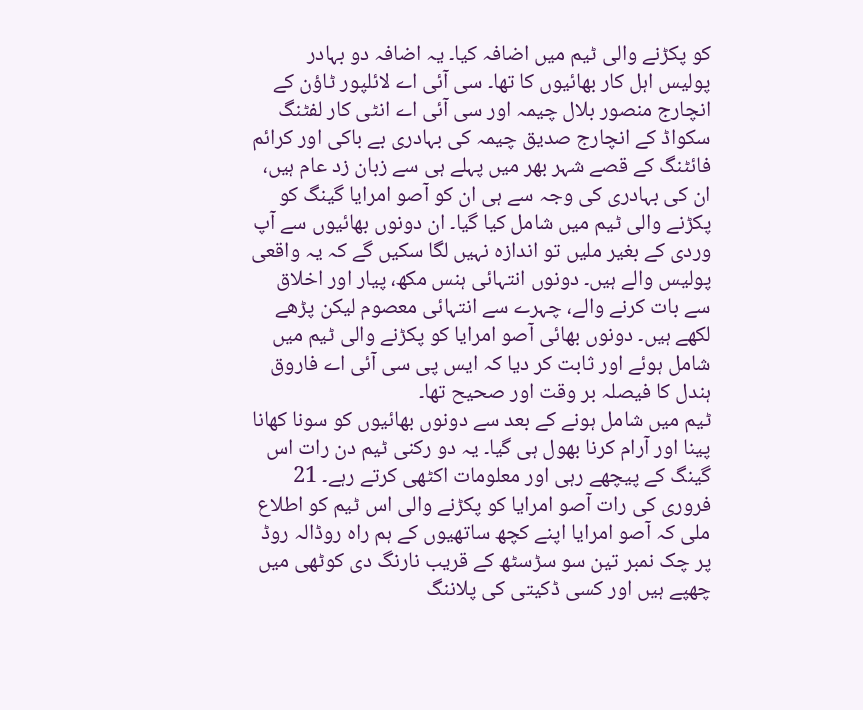کو پکڑنے والی ٹیم میں اضافہ کیا۔ یہ اضافہ دو بہادر پولیس اہل کار بھائیوں کا تھا۔ سی آئی اے لائلپور ٹاؤن کے انچارج منصور بلال چیمہ اور سی آئی اے انٹی کار لفٹنگ سکواڈ کے انچارج صدیق چیمہ کی بہادری بے باکی اور کرائم فائٹنگ کے قصے شہر بھر میں پہلے ہی سے زبان زد عام ہیں، ان کی بہادری کی وجہ سے ہی ان کو آصو امرایا گینگ کو پکڑنے والی ٹیم میں شامل کیا گیا۔ ان دونوں بھائیوں سے آپ وردی کے بغیر ملیں تو اندازہ نہیں لگا سکیں گے کہ یہ واقعی پولیس والے ہیں۔ دونوں انتہائی ہنس مکھ، پیار اور اخلاق سے بات کرنے والے، چہرے سے انتہائی معصوم لیکن پڑھے لکھے ہیں۔ دونوں بھائی آصو امرایا کو پکڑنے والی ٹیم میں شامل ہوئے اور ثابت کر دیا کہ ایس پی سی آئی اے فاروق ہندل کا فیصلہ بر وقت اور صحیح تھا۔
ٹیم میں شامل ہونے کے بعد سے دونوں بھائیوں کو سونا کھانا پینا اور آرام کرنا بھول ہی گیا۔ یہ دو رکنی ٹیم دن رات اس گینگ کے پیچھے رہی اور معلومات اکٹھی کرتے رہے۔ 21 فروری کی رات آصو امرایا کو پکڑنے والی اس ٹیم کو اطلاع ملی کہ آصو امرایا اپنے کچھ ساتھیوں کے ہم راہ روڈالہ روڈ پر چک نمبر تین سو سڑسٹھ کے قریب نارنگ دی کوٹھی میں چھپے ہیں اور کسی ڈکیتی کی پلاننگ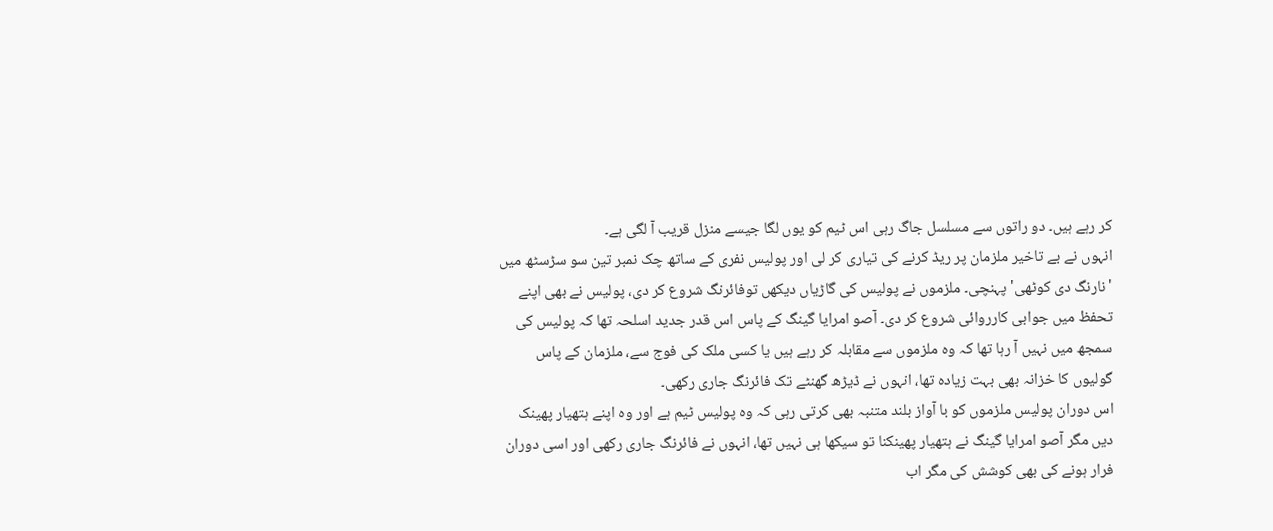کر رہے ہیں۔ دو راتوں سے مسلسل جاگ رہی اس ٹیم کو یوں لگا جیسے منزل قریب آ لگی ہے۔
انہوں نے بے تاخیر ملزمان پر ریڈ کرنے کی تیاری کر لی اور پولیس نفری کے ساتھ چک نمبر تین سو سڑسٹھ میں 'نارنگ دی کوٹھی' پہنچی۔ ملزموں نے پولیس کی گاڑیاں دیکھں توفائرنگ شروع کر دی، پولیس نے بھی اپنے تحفظ میں جوابی کارروائی شروع کر دی۔ آصو امرایا گینگ کے پاس اس قدر جدید اسلحہ تھا کہ پولیس کی سمجھ میں نہیں آ رہا تھا کہ وہ ملزموں سے مقابلہ کر رہے ہیں یا کسی ملک کی فوج سے، ملزمان کے پاس گولیوں کا خزانہ بھی بہت زیادہ تھا، انہوں نے ڈیڑھ گھنٹے تک فائرنگ جاری رکھی۔
اس دوران پولیس ملزموں کو با آواز بلند متنبہ بھی کرتی رہی کہ وہ پولیس ٹیم ہے اور وہ اپنے ہتھیار پھینک دیں مگر آصو امرایا گینگ نے ہتھیار پھینکنا تو سیکھا ہی نہیں تھا، انہوں نے فائرنگ جاری رکھی اور اسی دوران فرار ہونے کی بھی کوشش کی مگر اب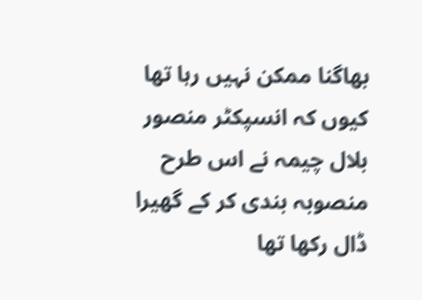بھاگنا ممکن نہیں رہا تھا کیوں کہ انسپکٹر منصور بلال چیمہ نے اس طرح منصوبہ بندی کر کے گھیرا ڈال رکھا تھا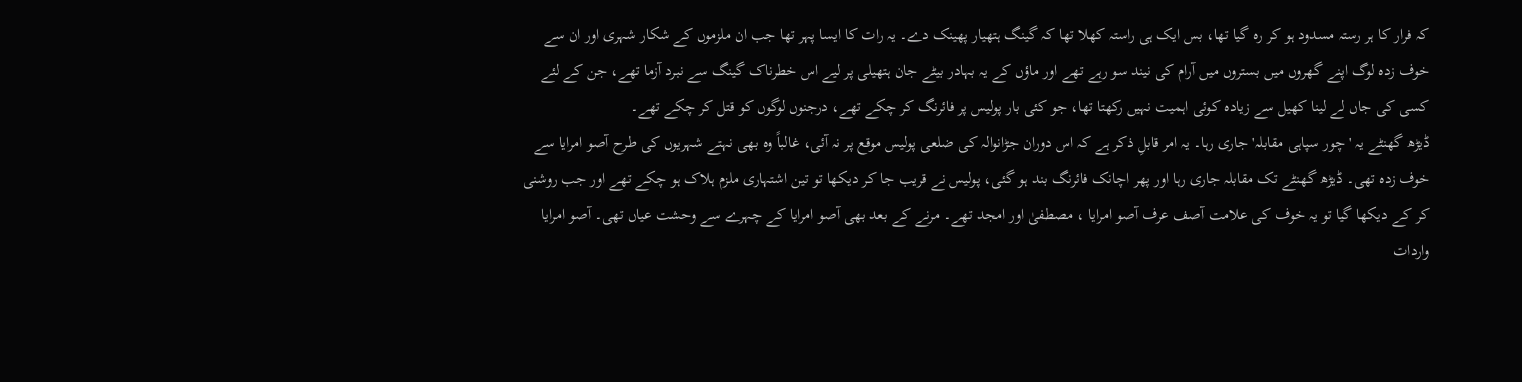کہ فرار کا ہر رستہ مسدود ہو کر رہ گیا تھا، بس ایک ہی راستہ کھلا تھا کہ گینگ ہتھیار پھینک دے۔ یہ رات کا ایسا پہر تھا جب ان ملزموں کے شکار شہری اور ان سے خوف زدہ لوگ اپنے گھروں میں بستروں میں آرام کی نیند سو رہے تھے اور ماؤں کے یہ بہادر بیٹے جان ہتھیلی پر لیے اس خطرناک گینگ سے نبرد آزما تھے، جن کے لئے کسی کی جاں لے لینا کھیل سے زیادہ کوئی اہمیت نہیں رکھتا تھا، جو کئی بار پولیس پر فائرنگ کر چکے تھے، درجنوں لوگوں کو قتل کر چکے تھے۔
ڈیڑھ گھنٹے یہ 'چور سپاہی مقابلہ' جاری رہا۔ یہ امر قابلِ ذکر ہے کہ اس دوران جڑانوالہ کی ضلعی پولیس موقع پر نہ آئی، غالباً وہ بھی نہتے شہریوں کی طرح آصو امرایا سے خوف زدہ تھی۔ ڈیڑھ گھنٹے تک مقابلہ جاری رہا اور پھر اچانک فائرنگ بند ہو گئی، پولیس نے قریب جا کر دیکھا تو تین اشتہاری ملزم ہلاک ہو چکے تھے اور جب روشنی کر کے دیکھا گیا تو یہ خوف کی علامت آصف عرف آصو امرایا ، مصطفیٰ اور امجد تھے۔ مرنے کے بعد بھی آصو امرایا کے چہرے سے وحشت عیاں تھی۔ آصو امرایا واردات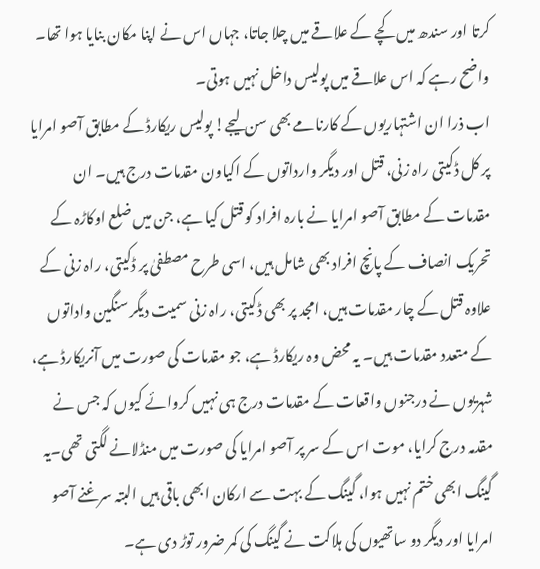کرتا اور سندھ میں کچے کے علاقے میں چلا جاتا، جہاں اس نے اپنا مکان بنایا ہوا تھا۔ واضح رہے کہ اس علاقے میں پولیس داخل نہیں ہوتی۔
اب ذرا ان اشتہاریوں کے کارنامے بھی سن لیجے! پولیس ریکارڈ کے مطابق آصو امرایا پر کل ڈکیتی راہ زنی، قتل اور دیگر وارداتوں کے اکیاون مقدمات درج ہیں۔ ان مقدمات کے مطابق آصو امرایا نے بارہ افراد کو قتل کیا ہے، جن میں ضلع اوکاڑہ کے تحریک انصاف کے پانچ افراد بھی شامل ہیں، اسی طرح مصطفیٰ پر ڈکیتی، راہ زنی کے علاوہ قتل کے چار مقدمات ہیں، امجد پر بھی ڈکیتی، راہ زنی سمیت دیگر سنگین واداتوں کے متعدد مقدمات ہیں۔ یہ محض وہ ریکارڈ ہے، جو مقدمات کی صورت میں آنریکارڈ ہے، شہریوں نے درجنوں واقعات کے مقدمات درج ہی نہیں کروائے کیوں کہ جس نے مقدمہ درج کرایا، موت اس کے سر پر آصو امرایا کی صورت میں منڈلانے لگتی تھی۔یہ گینگ ابھی ختم نہیں ہوا، گینگ کے بہت سے ارکان ابھی باقی ہیں البتہ سرغنے آصو امرایا اور دیگر دو ساتھیوں کی ہلاکت نے گینگ کی کمر ضرور توڑ دی ہے۔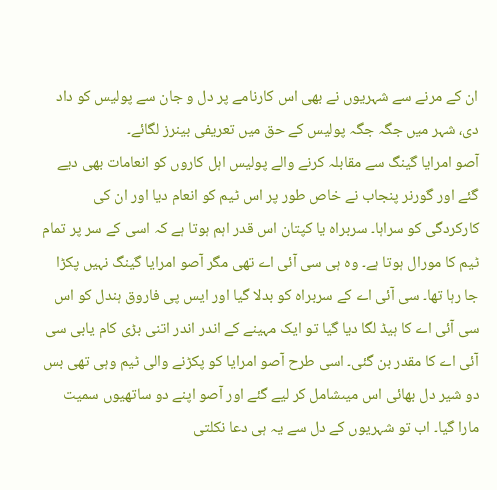ان کے مرنے سے شہریوں نے بھی اس کارنامے پر دل و جان سے پولیس کو داد دی، شہر میں جگہ جگہ پولیس کے حق میں تعریفی بینرز لگائے۔
آصو امرایا گینگ سے مقابلہ کرنے والے پولیس اہل کاروں کو انعامات بھی دیے گئے اور گورنر پنجاب نے خاص طور پر اس ٹیم کو انعام دیا اور ان کی کارکردگی کو سراہا۔ سربراہ یا کپتان اس قدر اہم ہوتا ہے کہ اسی کے سر پر تمام ٹیم کا مورال ہوتا ہے۔ وہ ہی سی آئی اے تھی مگر آصو امرایا گینگ نہیں پکڑا جا رہا تھا۔ سی آئی اے کے سربراہ کو بدلا گیا اور ایس پی فاروق ہندل کو اس سی آئی اے کا ہیڈ لگا دیا گیا تو ایک مہینے کے اندر اندر اتنی بڑی کام یابی سی آئی اے کا مقدر بن گئی۔ اسی طرح آصو امرایا کو پکڑنے والی ٹیم وہی تھی بس دو شیر دل بھائی اس میںشامل کر لیے گئے اور آصو اپنے دو ساتھیوں سمیت مارا گیا۔ اب تو شہریوں کے دل سے یہ ہی دعا نکلتی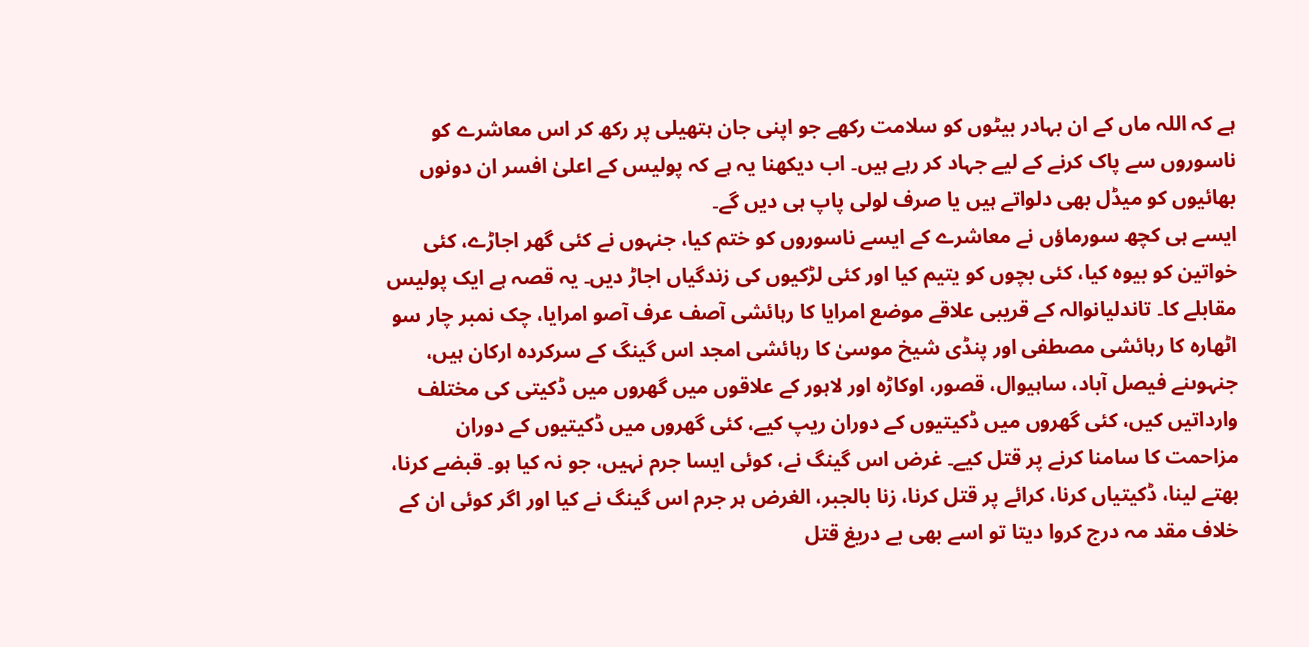ہے کہ اللہ ماں کے ان بہادر بیٹوں کو سلامت رکھے جو اپنی جان ہتھیلی پر رکھ کر اس معاشرے کو ناسوروں سے پاک کرنے کے لیے جہاد کر رہے ہیں۔ اب دیکھنا یہ ہے کہ پولیس کے اعلیٰ افسر ان دونوں بھائیوں کو میڈل بھی دلواتے ہیں یا صرف لولی پاپ ہی دیں گے۔
ایسے ہی کچھ سورماؤں نے معاشرے کے ایسے ناسوروں کو ختم کیا، جنہوں نے کئی گھر اجاڑے، کئی خواتین کو بیوہ کیا، کئی بچوں کو یتیم کیا اور کئی لڑکیوں کی زندگیاں اجاڑ دیں۔ یہ قصہ ہے ایک پولیس مقابلے کا۔ تاندلیانوالہ کے قریبی علاقے موضع امرایا کا رہائشی آصف عرف آصو امرایا، چک نمبر چار سو اٹھارہ کا رہائشی مصطفی اور پنڈی شیخ موسیٰ کا رہائشی امجد اس گینگ کے سرکردہ ارکان ہیں، جنہوںنے فیصل آباد، ساہیوال، قصور، اوکاڑہ اور لاہور کے علاقوں میں گھروں میں ڈکیتی کی مختلف وارداتیں کیں، کئی گھروں میں ڈکیتیوں کے دوران ریپ کیے، کئی گھروں میں ڈکیتیوں کے دوران مزاحمت کا سامنا کرنے پر قتل کیے۔ غرض اس گینگ نے، کوئی ایسا جرم نہیں، جو نہ کیا ہو۔ قبضے کرنا، بھتے لینا، ڈکیتیاں کرنا، کرائے پر قتل کرنا، زنا بالجبر، الغرض ہر جرم اس گینگ نے کیا اور اگر کوئی ان کے خلاف مقد مہ درج کروا دیتا تو اسے بھی بے دریغ قتل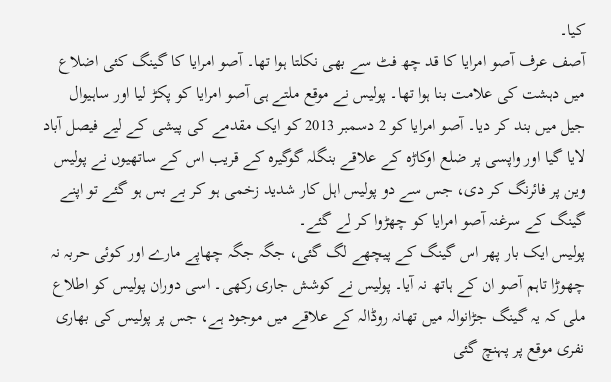کیا۔
آصف عرف آصو امرایا کا قد چھ فٹ سے بھی نکلتا ہوا تھا۔ آصو امرایا کا گینگ کئی اضلاع میں دہشت کی علامت بنا ہوا تھا۔ پولیس نے موقع ملتے ہی آصو امرایا کو پکڑ لیا اور ساہیوال جیل میں بند کر دیا۔ آصو امرایا کو 2 دسمبر 2013 کو ایک مقدمے کی پیشی کے لیے فیصل آباد لایا گیا اور واپسی پر ضلع اوکاڑہ کے علاقے بنگلہ گوگیرہ کے قریب اس کے ساتھیوں نے پولیس وین پر فائرنگ کر دی، جس سے دو پولیس اہل کار شدید زخمی ہو کر بے بس ہو گئے تو اپنے گینگ کے سرغنہ آصو امرایا کو چھڑوا کر لے گئے۔
پولیس ایک بار پھر اس گینگ کے پیچھے لگ گئی، جگہ جگہ چھاپے مارے اور کوئی حربہ نہ چھوڑا تاہم آصو ان کے ہاتھ نہ آیا۔ پولیس نے کوشش جاری رکھی۔ اسی دوران پولیس کو اطلاع ملی کہ یہ گینگ جڑانوالہ میں تھانہ روڈالہ کے علاقے میں موجود ہے، جس پر پولیس کی بھاری نفری موقع پر پہنچ گئی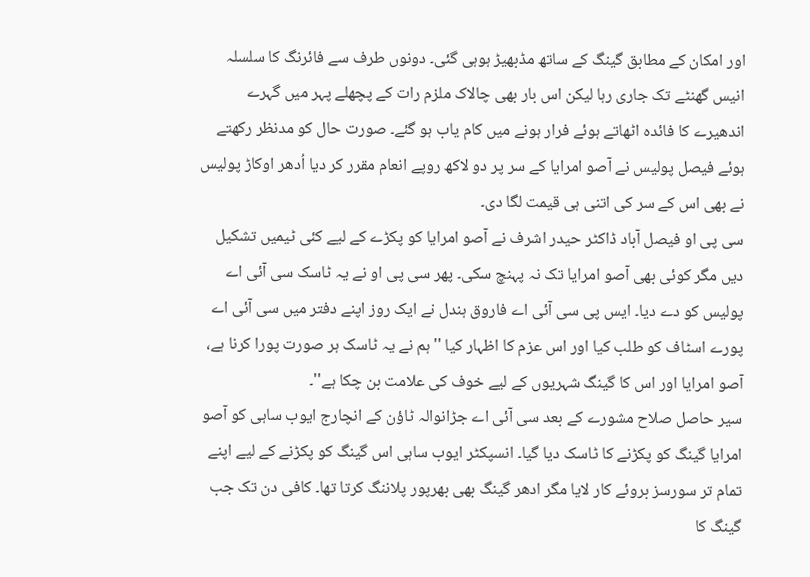اور امکان کے مطابق گینگ کے ساتھ مڈبھیڑ ہوہی گئی۔ دونوں طرف سے فائرنگ کا سلسلہ انیس گھنٹے تک جاری رہا لیکن اس بار بھی چالاک ملزم رات کے پچھلے پہر میں گہرے اندھیرے کا فائدہ اٹھاتے ہوئے فرار ہونے میں کام یاب ہو گئے۔ صورت حال کو مدنظر رکھتے ہوئے فیصل پولیس نے آصو امرایا کے سر پر دو لاکھ روپے انعام مقرر کر دیا اُدھر اوکاڑ پولیس نے بھی اس کے سر کی اتنی ہی قیمت لگا دی۔
سی پی او فیصل آباد ڈاکٹر حیدر اشرف نے آصو امرایا کو پکڑے کے لیے کئی ٹیمیں تشکیل دیں مگر کوئی بھی آصو امرایا تک نہ پہنچ سکی۔ پھر سی پی او نے یہ ٹاسک سی آئی اے پولیس کو دے دیا۔ ایس پی سی آئی اے فاروق ہندل نے ایک روز اپنے دفتر میں سی آئی اے پورے اسٹاف کو طلب کیا اور اس عزم کا اظہار کیا ''ہم نے یہ ٹاسک ہر صورت پورا کرنا ہے، آصو امرایا اور اس کا گینگ شہریوں کے لیے خوف کی علامت بن چکا ہے''۔
سیر حاصل صلاح مشورے کے بعد سی آئی اے جڑانوالہ ٹاؤن کے انچارج ایوب ساہی کو آصو امرایا گینگ کو پکڑنے کا ٹاسک دیا گیا۔ انسپکٹر ایوب ساہی اس گینگ کو پکڑنے کے لیے اپنے تمام تر سورسز بروئے کار لایا مگر ادھر گینگ بھی بھرپور پلاننگ کرتا تھا۔ کافی دن تک جب گینگ کا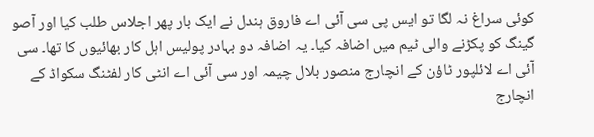کوئی سراغ نہ لگا تو ایس پی سی آئی اے فاروق ہندل نے ایک بار پھر اجلاس طلب کیا اور آصو گینگ کو پکڑنے والی ٹیم میں اضافہ کیا۔ یہ اضافہ دو بہادر پولیس اہل کار بھائیوں کا تھا۔ سی آئی اے لائلپور ٹاؤن کے انچارج منصور بلال چیمہ اور سی آئی اے انٹی کار لفٹنگ سکواڈ کے انچارج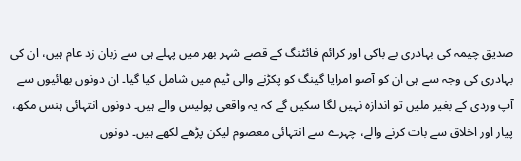صدیق چیمہ کی بہادری بے باکی اور کرائم فائٹنگ کے قصے شہر بھر میں پہلے ہی سے زبان زد عام ہیں، ان کی بہادری کی وجہ سے ہی ان کو آصو امرایا گینگ کو پکڑنے والی ٹیم میں شامل کیا گیا۔ ان دونوں بھائیوں سے آپ وردی کے بغیر ملیں تو اندازہ نہیں لگا سکیں گے کہ یہ واقعی پولیس والے ہیں۔ دونوں انتہائی ہنس مکھ، پیار اور اخلاق سے بات کرنے والے، چہرے سے انتہائی معصوم لیکن پڑھے لکھے ہیں۔ دونوں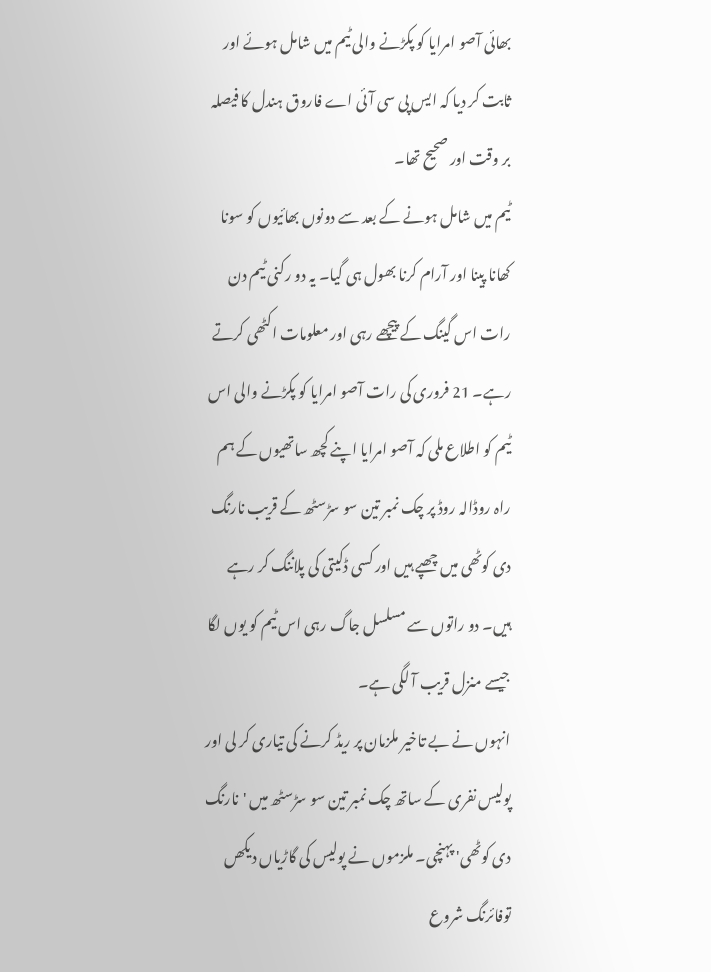بھائی آصو امرایا کو پکڑنے والی ٹیم میں شامل ہوئے اور ثابت کر دیا کہ ایس پی سی آئی اے فاروق ہندل کا فیصلہ بر وقت اور صحیح تھا۔
ٹیم میں شامل ہونے کے بعد سے دونوں بھائیوں کو سونا کھانا پینا اور آرام کرنا بھول ہی گیا۔ یہ دو رکنی ٹیم دن رات اس گینگ کے پیچھے رہی اور معلومات اکٹھی کرتے رہے۔ 21 فروری کی رات آصو امرایا کو پکڑنے والی اس ٹیم کو اطلاع ملی کہ آصو امرایا اپنے کچھ ساتھیوں کے ہم راہ روڈالہ روڈ پر چک نمبر تین سو سڑسٹھ کے قریب نارنگ دی کوٹھی میں چھپے ہیں اور کسی ڈکیتی کی پلاننگ کر رہے ہیں۔ دو راتوں سے مسلسل جاگ رہی اس ٹیم کو یوں لگا جیسے منزل قریب آ لگی ہے۔
انہوں نے بے تاخیر ملزمان پر ریڈ کرنے کی تیاری کر لی اور پولیس نفری کے ساتھ چک نمبر تین سو سڑسٹھ میں 'نارنگ دی کوٹھی' پہنچی۔ ملزموں نے پولیس کی گاڑیاں دیکھں توفائرنگ شروع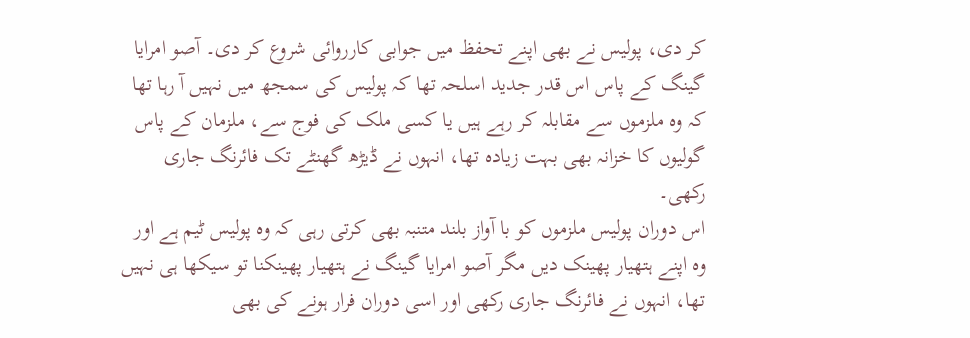کر دی، پولیس نے بھی اپنے تحفظ میں جوابی کارروائی شروع کر دی۔ آصو امرایا گینگ کے پاس اس قدر جدید اسلحہ تھا کہ پولیس کی سمجھ میں نہیں آ رہا تھا کہ وہ ملزموں سے مقابلہ کر رہے ہیں یا کسی ملک کی فوج سے، ملزمان کے پاس گولیوں کا خزانہ بھی بہت زیادہ تھا، انہوں نے ڈیڑھ گھنٹے تک فائرنگ جاری رکھی۔
اس دوران پولیس ملزموں کو با آواز بلند متنبہ بھی کرتی رہی کہ وہ پولیس ٹیم ہے اور وہ اپنے ہتھیار پھینک دیں مگر آصو امرایا گینگ نے ہتھیار پھینکنا تو سیکھا ہی نہیں تھا، انہوں نے فائرنگ جاری رکھی اور اسی دوران فرار ہونے کی بھی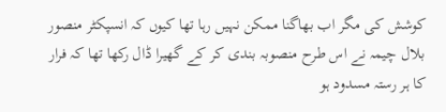کوشش کی مگر اب بھاگنا ممکن نہیں رہا تھا کیوں کہ انسپکٹر منصور بلال چیمہ نے اس طرح منصوبہ بندی کر کے گھیرا ڈال رکھا تھا کہ فرار کا ہر رستہ مسدود ہو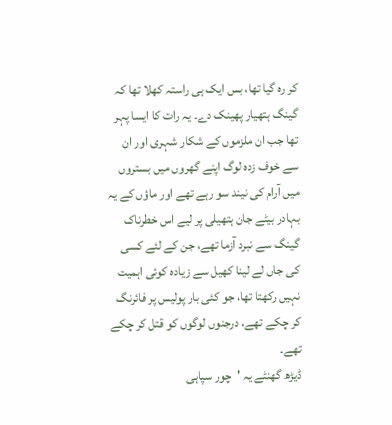کر رہ گیا تھا، بس ایک ہی راستہ کھلا تھا کہ گینگ ہتھیار پھینک دے۔ یہ رات کا ایسا پہر تھا جب ان ملزموں کے شکار شہری اور ان سے خوف زدہ لوگ اپنے گھروں میں بستروں میں آرام کی نیند سو رہے تھے اور ماؤں کے یہ بہادر بیٹے جان ہتھیلی پر لیے اس خطرناک گینگ سے نبرد آزما تھے، جن کے لئے کسی کی جاں لے لینا کھیل سے زیادہ کوئی اہمیت نہیں رکھتا تھا، جو کئی بار پولیس پر فائرنگ کر چکے تھے، درجنوں لوگوں کو قتل کر چکے تھے۔
ڈیڑھ گھنٹے یہ 'چور سپاہی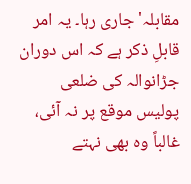مقابلہ' جاری رہا۔ یہ امر قابلِ ذکر ہے کہ اس دوران جڑانوالہ کی ضلعی پولیس موقع پر نہ آئی، غالباً وہ بھی نہتے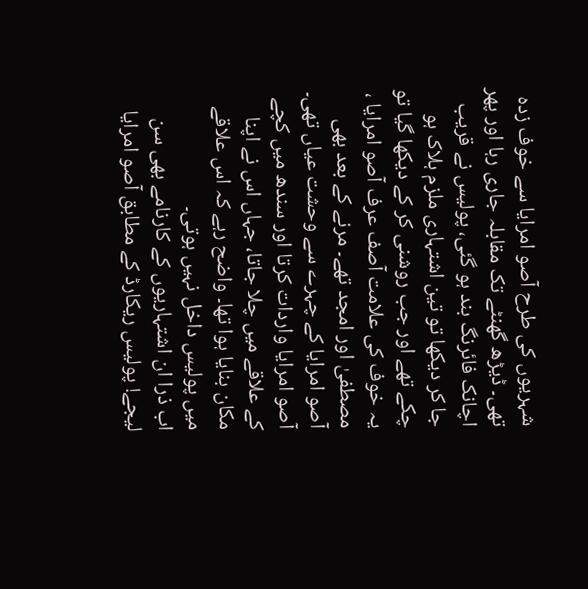شہریوں کی طرح آصو امرایا سے خوف زدہ تھی۔ ڈیڑھ گھنٹے تک مقابلہ جاری رہا اور پھر اچانک فائرنگ بند ہو گئی، پولیس نے قریب جا کر دیکھا تو تین اشتہاری ملزم ہلاک ہو چکے تھے اور جب روشنی کر کے دیکھا گیا تو یہ خوف کی علامت آصف عرف آصو امرایا ، مصطفیٰ اور امجد تھے۔ مرنے کے بعد بھی آصو امرایا کے چہرے سے وحشت عیاں تھی۔ آصو امرایا واردات کرتا اور سندھ میں کچے کے علاقے میں چلا جاتا، جہاں اس نے اپنا مکان بنایا ہوا تھا۔ واضح رہے کہ اس علاقے میں پولیس داخل نہیں ہوتی۔
اب ذرا ان اشتہاریوں کے کارنامے بھی سن لیجے! پولیس ریکارڈ کے مطابق آصو امرایا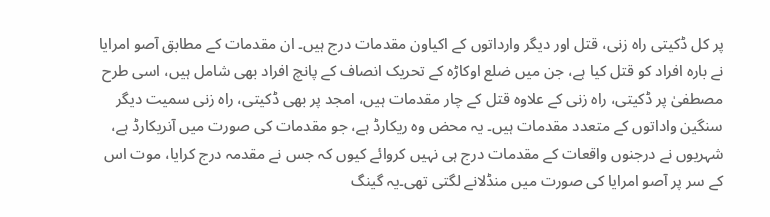پر کل ڈکیتی راہ زنی، قتل اور دیگر وارداتوں کے اکیاون مقدمات درج ہیں۔ ان مقدمات کے مطابق آصو امرایا نے بارہ افراد کو قتل کیا ہے، جن میں ضلع اوکاڑہ کے تحریک انصاف کے پانچ افراد بھی شامل ہیں، اسی طرح مصطفیٰ پر ڈکیتی، راہ زنی کے علاوہ قتل کے چار مقدمات ہیں، امجد پر بھی ڈکیتی، راہ زنی سمیت دیگر سنگین واداتوں کے متعدد مقدمات ہیں۔ یہ محض وہ ریکارڈ ہے، جو مقدمات کی صورت میں آنریکارڈ ہے، شہریوں نے درجنوں واقعات کے مقدمات درج ہی نہیں کروائے کیوں کہ جس نے مقدمہ درج کرایا، موت اس کے سر پر آصو امرایا کی صورت میں منڈلانے لگتی تھی۔یہ گینگ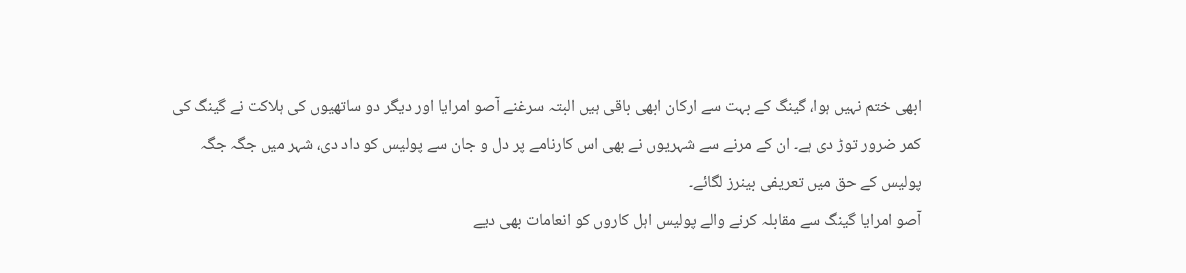ابھی ختم نہیں ہوا، گینگ کے بہت سے ارکان ابھی باقی ہیں البتہ سرغنے آصو امرایا اور دیگر دو ساتھیوں کی ہلاکت نے گینگ کی کمر ضرور توڑ دی ہے۔ ان کے مرنے سے شہریوں نے بھی اس کارنامے پر دل و جان سے پولیس کو داد دی، شہر میں جگہ جگہ پولیس کے حق میں تعریفی بینرز لگائے۔
آصو امرایا گینگ سے مقابلہ کرنے والے پولیس اہل کاروں کو انعامات بھی دیے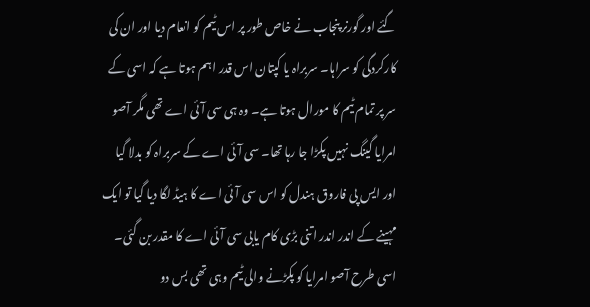گئے اور گورنر پنجاب نے خاص طور پر اس ٹیم کو انعام دیا اور ان کی کارکردگی کو سراہا۔ سربراہ یا کپتان اس قدر اہم ہوتا ہے کہ اسی کے سر پر تمام ٹیم کا مورال ہوتا ہے۔ وہ ہی سی آئی اے تھی مگر آصو امرایا گینگ نہیں پکڑا جا رہا تھا۔ سی آئی اے کے سربراہ کو بدلا گیا اور ایس پی فاروق ہندل کو اس سی آئی اے کا ہیڈ لگا دیا گیا تو ایک مہینے کے اندر اندر اتنی بڑی کام یابی سی آئی اے کا مقدر بن گئی۔ اسی طرح آصو امرایا کو پکڑنے والی ٹیم وہی تھی بس دو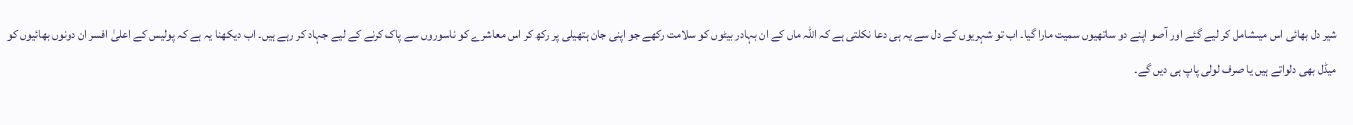شیر دل بھائی اس میںشامل کر لیے گئے اور آصو اپنے دو ساتھیوں سمیت مارا گیا۔ اب تو شہریوں کے دل سے یہ ہی دعا نکلتی ہے کہ اللہ ماں کے ان بہادر بیٹوں کو سلامت رکھے جو اپنی جان ہتھیلی پر رکھ کر اس معاشرے کو ناسوروں سے پاک کرنے کے لیے جہاد کر رہے ہیں۔ اب دیکھنا یہ ہے کہ پولیس کے اعلیٰ افسر ان دونوں بھائیوں کو میڈل بھی دلواتے ہیں یا صرف لولی پاپ ہی دیں گے۔